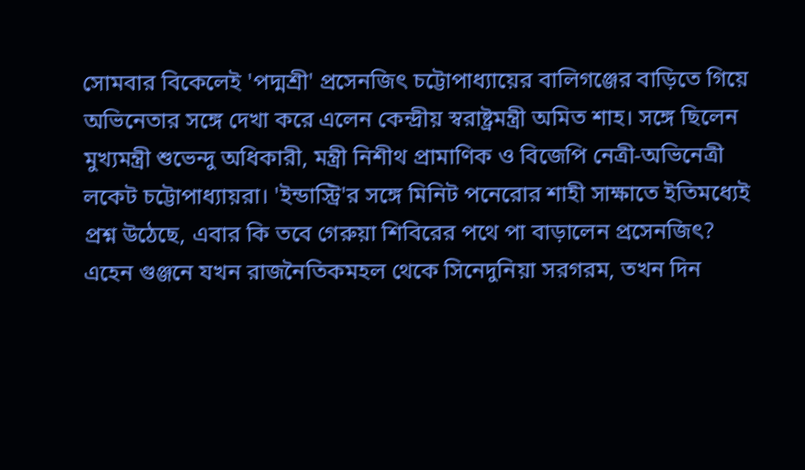সোমবার বিকেলেই 'পদ্মশ্রী' প্রসেনজিৎ চট্টোপাধ্যায়ের বালিগঞ্জের বাড়িতে গিয়ে অভিনেতার সঙ্গে দেখা করে এলেন কেন্দ্রীয় স্বরাষ্ট্রমন্ত্রী অমিত শাহ। সঙ্গে ছিলেন মুখ্যমন্ত্রী শুভেন্দু অধিকারী, মন্ত্রী নিশীথ প্রামাণিক ও বিজেপি নেত্রী-অভিনেত্রী লকেট চট্টোপাধ্যায়রা। 'ইন্ডাস্ট্রি'র সঙ্গে মিনিট পনেরোর শাহী সাক্ষাতে ইতিমধ্যেই প্রশ্ন উঠেছে, এবার কি তবে গেরুয়া শিবিরের পথে পা বাড়ালেন প্রসেনজিৎ? এহেন গুঞ্জনে যখন রাজনৈতিকমহল থেকে সিনেদুনিয়া সরগরম, তখন দিন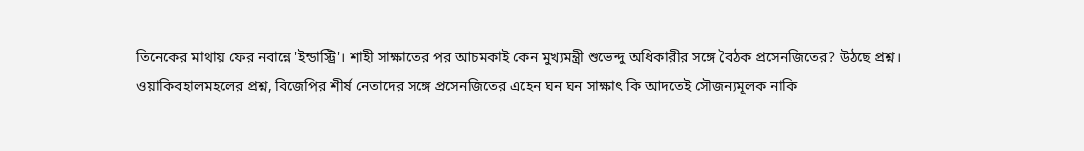তিনেকের মাথায় ফের নবান্নে 'ইন্ডাস্ট্রি'। শাহী সাক্ষাতের পর আচমকাই কেন মুখ্যমন্ত্রী শুভেন্দু অধিকারীর সঙ্গে বৈঠক প্রসেনজিতের? উঠছে প্রশ্ন।
ওয়াকিবহালমহলের প্রশ্ন, বিজেপির শীর্ষ নেতাদের সঙ্গে প্রসেনজিতের এহেন ঘন ঘন সাক্ষাৎ কি আদতেই সৌজন্যমূলক নাকি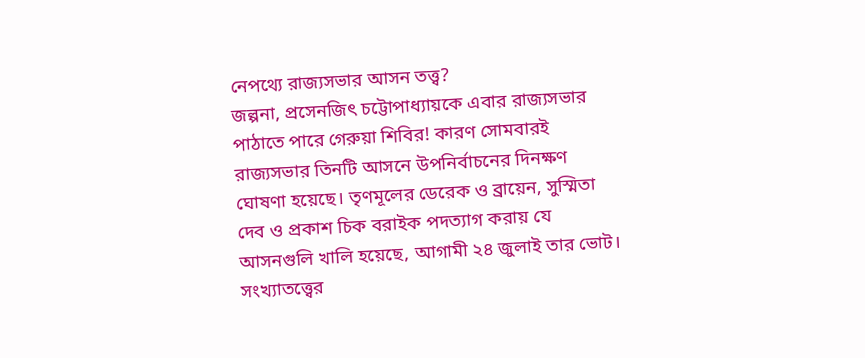নেপথ্যে রাজ্যসভার আসন তত্ত্ব?
জল্পনা, প্রসেনজিৎ চট্টোপাধ্যায়কে এবার রাজ্যসভার পাঠাতে পারে গেরুয়া শিবির! কারণ সোমবারই রাজ্যসভার তিনটি আসনে উপনির্বাচনের দিনক্ষণ ঘোষণা হয়েছে। তৃণমূলের ডেরেক ও ব্রায়েন, সুস্মিতা দেব ও প্রকাশ চিক বরাইক পদত্যাগ করায় যে আসনগুলি খালি হয়েছে, আগামী ২৪ জুলাই তার ভোট। সংখ্যাতত্ত্বের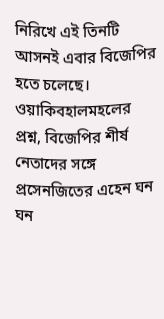নিরিখে এই তিনটি আসনই এবার বিজেপির হতে চলেছে। ওয়াকিবহালমহলের প্রশ্ন, বিজেপির শীর্ষ নেতাদের সঙ্গে প্রসেনজিতের এহেন ঘন ঘন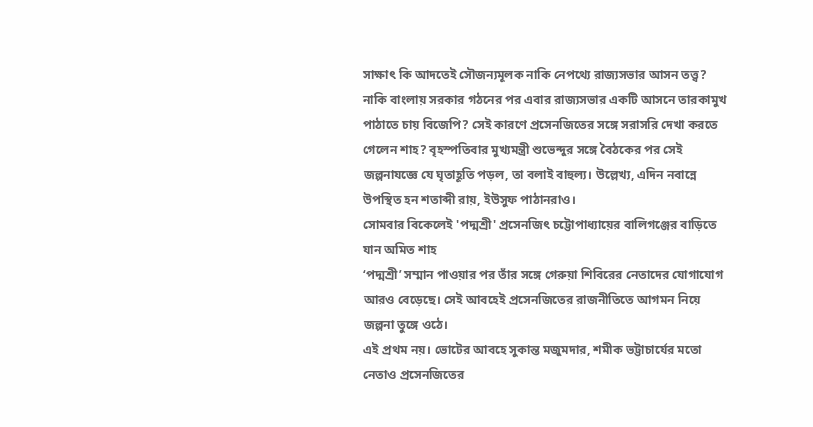সাক্ষাৎ কি আদতেই সৌজন্যমূলক নাকি নেপথ্যে রাজ্যসভার আসন তত্ত্ব? নাকি বাংলায় সরকার গঠনের পর এবার রাজ্যসভার একটি আসনে তারকামুখ পাঠাতে চায় বিজেপি? সেই কারণে প্রসেনজিতের সঙ্গে সরাসরি দেখা করতে গেলেন শাহ? বৃহস্পতিবার মুখ্যমন্ত্রী শুভেন্দুর সঙ্গে বৈঠকের পর সেই জল্পনাযজ্ঞে যে ঘৃতাহূতি পড়ল, তা বলাই বাহুল্য। উল্লেখ্য, এদিন নবান্নে উপস্থিত হন শতাব্দী রায়, ইউসুফ পাঠানরাও।
সোমবার বিকেলেই 'পদ্মশ্রী' প্রসেনজিৎ চট্টোপাধ্যায়ের বালিগঞ্জের বাড়িতে যান অমিত শাহ
‘পদ্মশ্রী’ সম্মান পাওয়ার পর তাঁর সঙ্গে গেরুয়া শিবিরের নেতাদের যোগাযোগ আরও বেড়েছে। সেই আবহেই প্রসেনজিতের রাজনীতিতে আগমন নিয়ে জল্পনা তুঙ্গে ওঠে।
এই প্রথম নয়। ভোটের আবহে সুকান্ত মজুমদার, শমীক ভট্টাচার্যের মতো নেতাও প্রসেনজিতের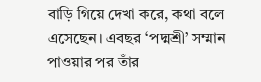বাড়ি গিয়ে দেখা করে, কথা বলে এসেছেন। এবছর ‘পদ্মশ্রী’ সম্মান পাওয়ার পর তাঁর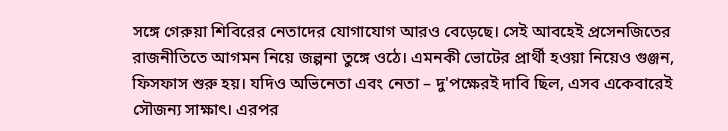সঙ্গে গেরুয়া শিবিরের নেতাদের যোগাযোগ আরও বেড়েছে। সেই আবহেই প্রসেনজিতের রাজনীতিতে আগমন নিয়ে জল্পনা তুঙ্গে ওঠে। এমনকী ভোটের প্রার্থী হওয়া নিয়েও গুঞ্জন, ফিসফাস শুরু হয়। যদিও অভিনেতা এবং নেতা – দু'পক্ষেরই দাবি ছিল, এসব একেবারেই সৌজন্য সাক্ষাৎ। এরপর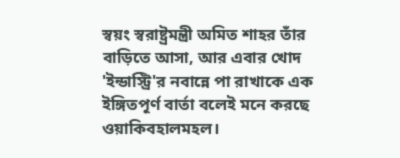স্বয়ং স্বরাষ্ট্রমন্ত্রী অমিত শাহর তাঁর বাড়িতে আসা, আর এবার খোদ 'ইন্ডাস্ট্রি'র নবান্নে পা রাখাকে এক ইঙ্গিতপূর্ণ বার্তা বলেই মনে করছে ওয়াকিবহালমহল।